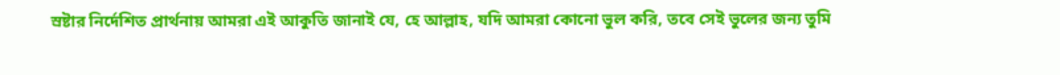স্রষ্টার নির্দেশিত প্রার্থনায় আমরা এই আকুতি জানাই যে, হে আল্লাহ, যদি আমরা কোনো ভুল করি, তবে সেই ভুলের জন্য তুমি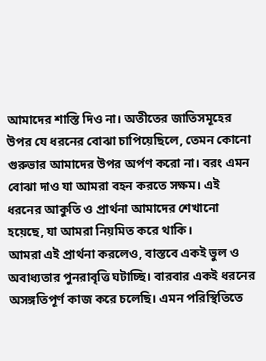আমাদের শাস্তি দিও না। অতীতের জাতিসমূহের উপর যে ধরনের বোঝা চাপিয়েছিলে, তেমন কোনো গুরুভার আমাদের উপর অর্পণ করো না। বরং এমন বোঝা দাও যা আমরা বহন করতে সক্ষম। এই ধরনের আকুতি ও প্রার্থনা আমাদের শেখানো হয়েছে, যা আমরা নিয়মিত করে থাকি।
আমরা এই প্রার্থনা করলেও, বাস্তবে একই ভুল ও অবাধ্যতার পুনরাবৃত্তি ঘটাচ্ছি। বারবার একই ধরনের অসঙ্গতিপূর্ণ কাজ করে চলেছি। এমন পরিস্থিতিতে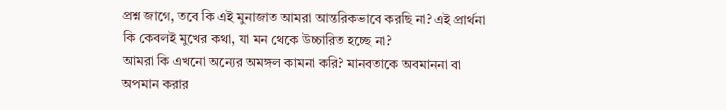প্রশ্ন জাগে, তবে কি এই মুনাজাত আমরা আন্তরিকভাবে করছি না? এই প্রার্থনা কি কেবলই মুখের কথা, যা মন থেকে উচ্চারিত হচ্ছে না?
আমরা কি এখনো অন্যের অমঙ্গল কামনা করি? মানবতাকে অবমাননা বা অপমান করার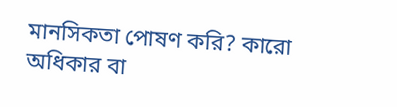মানসিকতা পোষণ করি? কারো অধিকার বা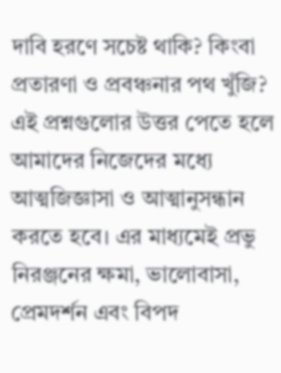দাবি হরণে সচেষ্ট থাকি? কিংবা প্রতারণা ও প্রবঞ্চনার পথ খুঁজি? এই প্রশ্নগুলোর উত্তর পেতে হলে আমাদের নিজেদের মধ্যে আত্মজিজ্ঞাসা ও আত্মানুসন্ধান করতে হবে। এর মাধ্যমেই প্রভু নিরঞ্জনের ক্ষমা, ভালোবাসা, প্রেমদর্শন এবং বিপদ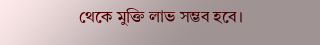থেকে মুক্তি লাভ সম্ভব হবে।